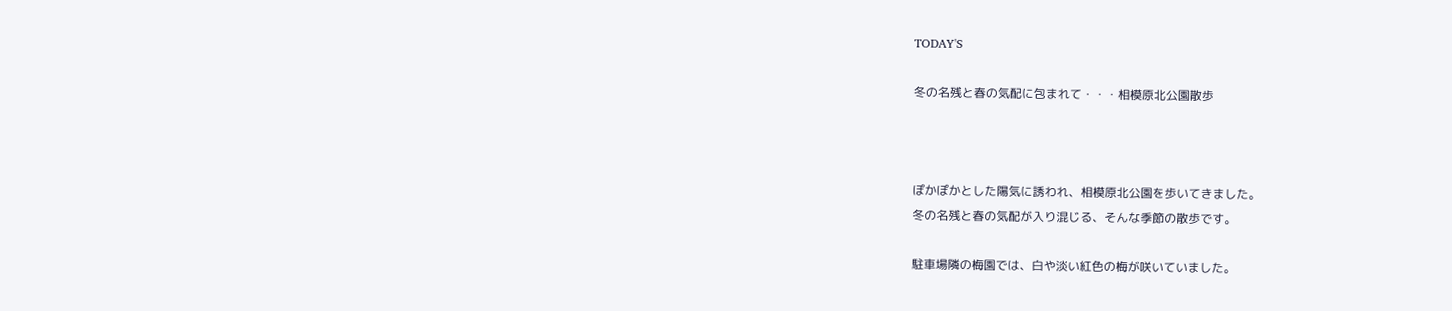TODAY'S

冬の名残と春の気配に包まれて・・・相模原北公園散歩



ぽかぽかとした陽気に誘われ、相模原北公園を歩いてきました。
冬の名残と春の気配が入り混じる、そんな季節の散歩です。

駐車場隣の梅園では、白や淡い紅色の梅が咲いていました。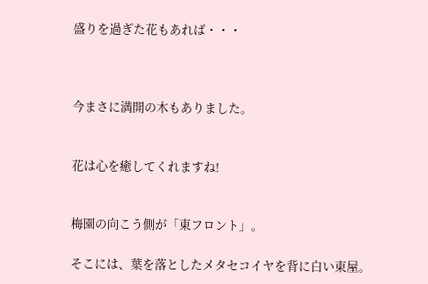盛りを過ぎた花もあれば・・・



今まさに満開の木もありました。


花は心を癒してくれますね!


梅園の向こう側が「東フロント」。

そこには、葉を落としたメタセコイヤを背に白い東屋。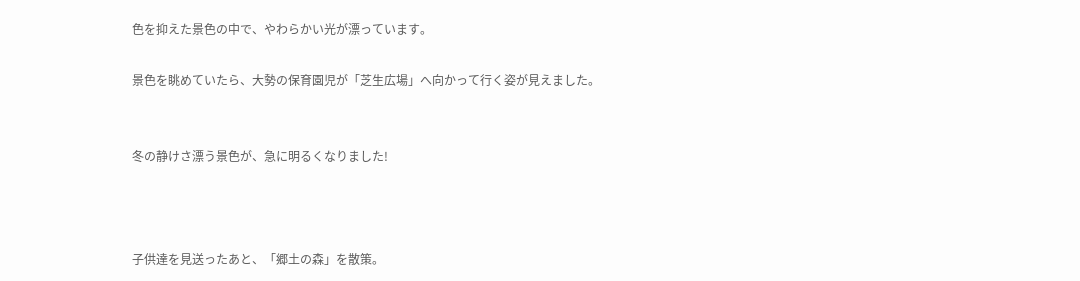色を抑えた景色の中で、やわらかい光が漂っています。

景色を眺めていたら、大勢の保育園児が「芝生広場」へ向かって行く姿が見えました。


冬の静けさ漂う景色が、急に明るくなりました!



子供達を見送ったあと、「郷土の森」を散策。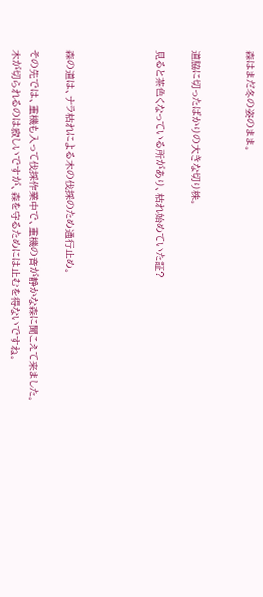森はまだ冬の姿のまま。


道脇に切ったばかりの大きな切り株。

見ると茶色くなっている所があり、枯れ始めていた証?




森の道は、ナラ枯れによる木の伐採のため通行止め。

その先では、重機も入って伐採作業中で、重機の音が静かな森に聞こえて来ました。
木が切られるのは寂しいですが、森を守るためには止むを得ないですね。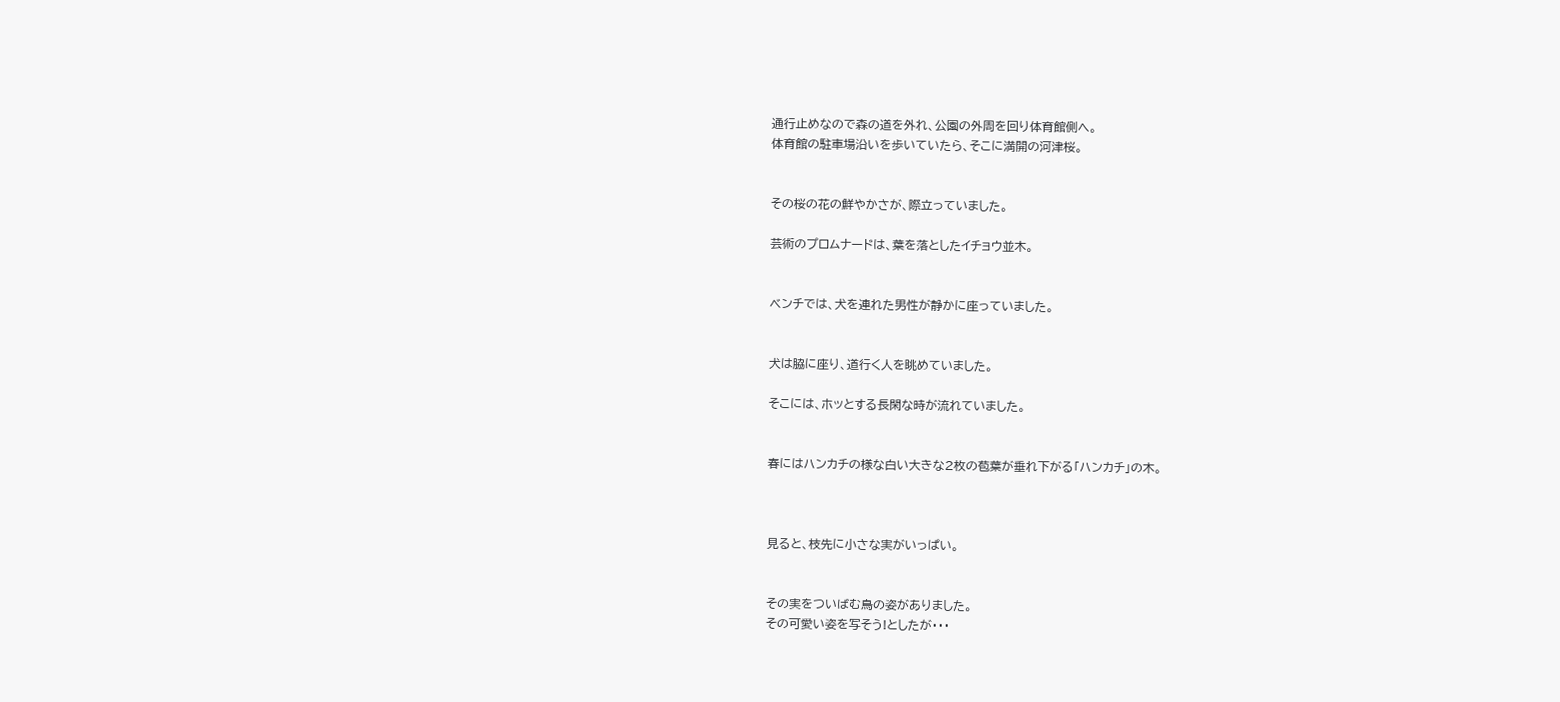通行止めなので森の道を外れ、公園の外周を回り体育館側へ。
体育館の駐車場沿いを歩いていたら、そこに満開の河津桜。


その桜の花の鮮やかさが、際立っていました。

芸術のプロムナードは、葉を落としたイチョウ並木。


ベンチでは、犬を連れた男性が静かに座っていました。


犬は脇に座り、道行く人を眺めていました。

そこには、ホッとする長閑な時が流れていました。


春にはハンカチの様な白い大きな2枚の苞葉が垂れ下がる「ハンカチ」の木。



見ると、枝先に小さな実がいっぱい。


その実をついばむ鳥の姿がありました。
その可愛い姿を写そう!としたが・・・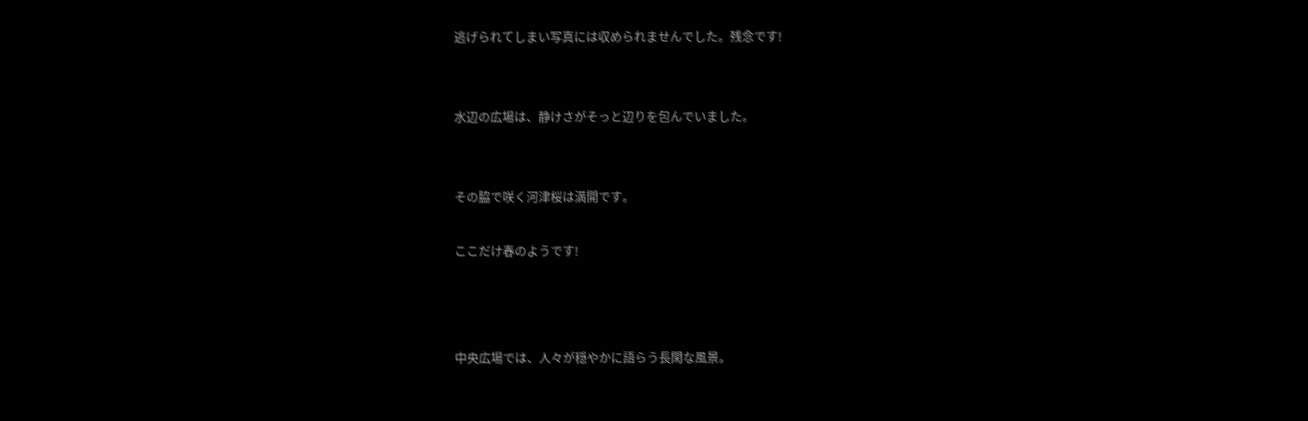逃げられてしまい写真には収められませんでした。残念です!


水辺の広場は、静けさがそっと辺りを包んでいました。


その脇で咲く河津桜は満開です。

ここだけ春のようです!



中央広場では、人々が穏やかに語らう長閑な風景。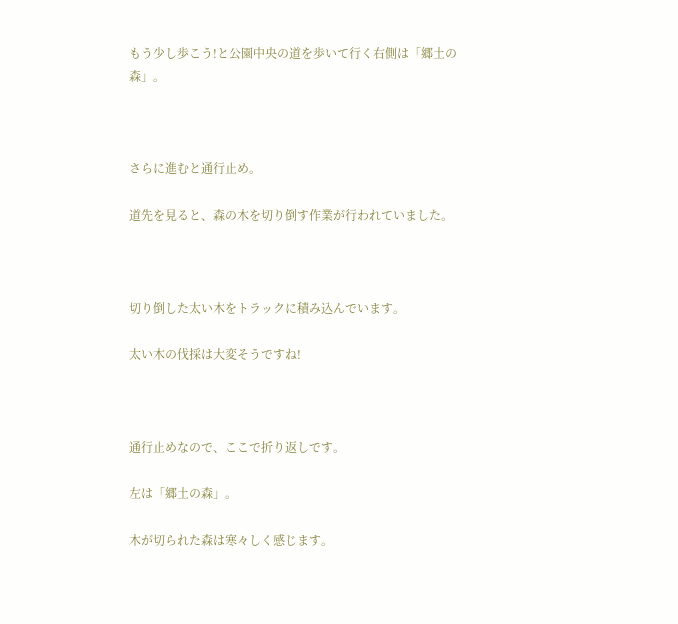もう少し歩こう!と公園中央の道を歩いて行く右側は「郷土の森」。



さらに進むと通行止め。

道先を見ると、森の木を切り倒す作業が行われていました。



切り倒した太い木をトラックに積み込んでいます。

太い木の伐採は大変そうですね!



通行止めなので、ここで折り返しです。

左は「郷土の森」。

木が切られた森は寒々しく感じます。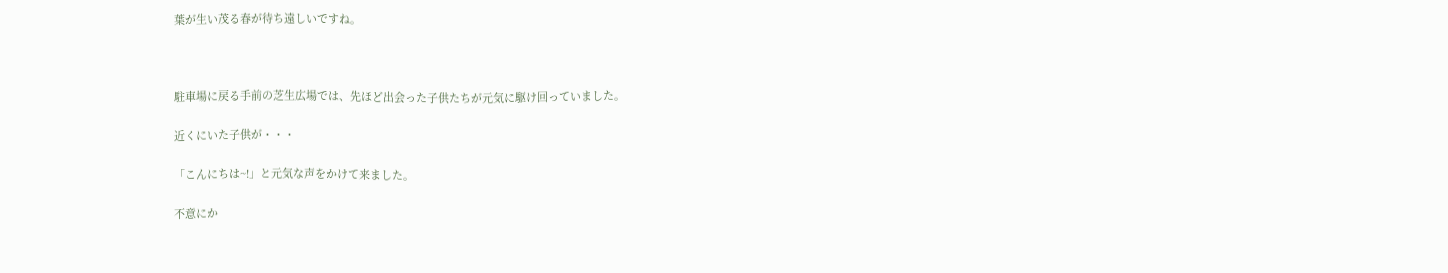葉が生い茂る春が待ち遠しいですね。



駐車場に戻る手前の芝生広場では、先ほど出会った子供たちが元気に駆け回っていました。

近くにいた子供が・・・

「こんにちは~!」と元気な声をかけて来ました。

不意にか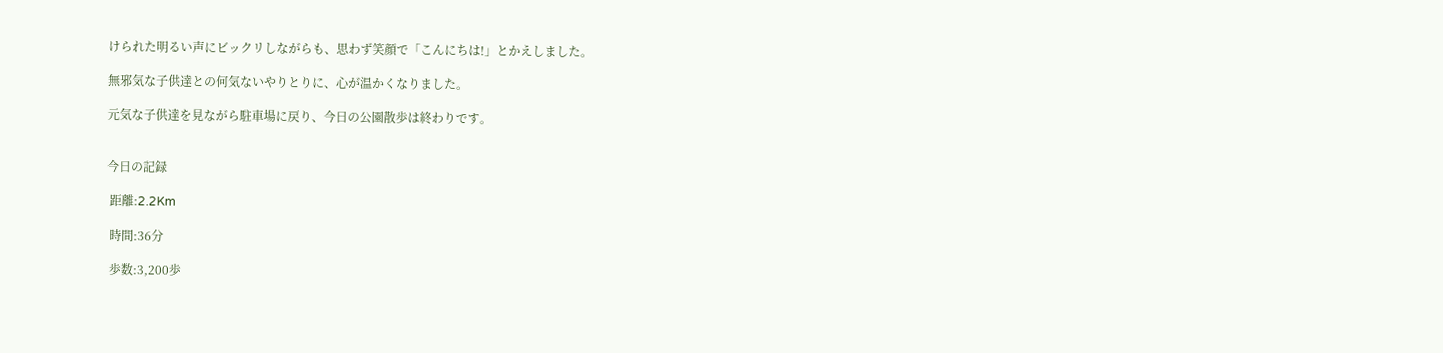けられた明るい声にビックリしながらも、思わず笑顔で「こんにちは!」とかえしました。

無邪気な子供達との何気ないやりとりに、心が温かくなりました。

元気な子供達を見ながら駐車場に戻り、今日の公園散歩は終わりです。


今日の記録

 距離:2.2Km

 時間:36分

 歩数:3,200歩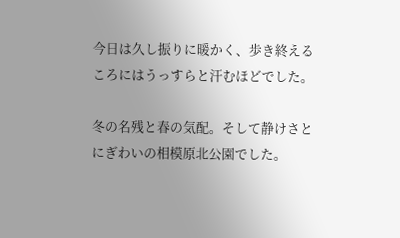今日は久し振りに暖かく、歩き終えるころにはうっすらと汗むほどでした。

冬の名残と春の気配。そして静けさとにぎわいの相模原北公園でした。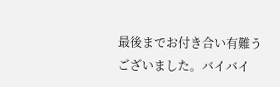最後までお付き合い有難うございました。バイバイ